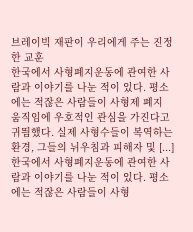브레이빅 재판이 우리에게 주는 진정한 교훈
한국에서 사형폐지운동에 관여한 사람과 이야기를 나눈 적이 있다. 평소에는 적잖은 사람들이 사형제 폐지 움직임에 우호적인 관심을 가진다고 귀띔했다. 실제 사형수들이 복역하는 환경, 그들의 뉘우침과 피해자 및 [...]
한국에서 사형폐지운동에 관여한 사람과 이야기를 나눈 적이 있다. 평소에는 적잖은 사람들이 사형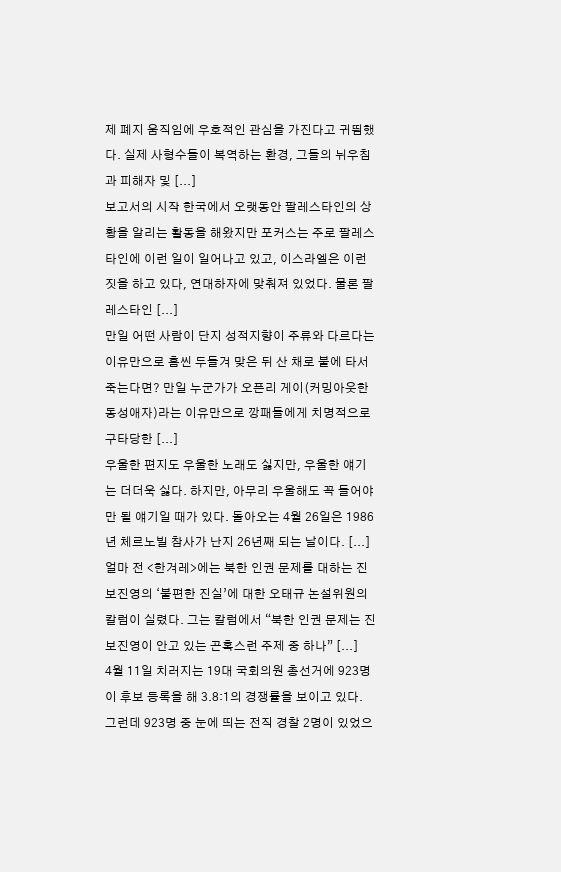제 폐지 움직임에 우호적인 관심을 가진다고 귀띔했다. 실제 사형수들이 복역하는 환경, 그들의 뉘우침과 피해자 및 [...]
보고서의 시작 한국에서 오랫동안 팔레스타인의 상황을 알리는 활동을 해왔지만 포커스는 주로 팔레스타인에 이런 일이 일어나고 있고, 이스라엘은 이런 짓을 하고 있다, 연대하자에 맞춰져 있었다. 물론 팔레스타인 [...]
만일 어떤 사람이 단지 성적지향이 주류와 다르다는 이유만으로 흠씬 두들겨 맞은 뒤 산 채로 불에 타서 죽는다면? 만일 누군가가 오픈리 게이(커밍아웃한 동성애자)라는 이유만으로 깡패들에게 치명적으로 구타당한 [...]
우울한 편지도 우울한 노래도 싫지만, 우울한 얘기는 더더욱 싫다. 하지만, 아무리 우울해도 꼭 들어야만 될 얘기일 때가 있다. 돌아오는 4월 26일은 1986년 체르노빌 참사가 난지 26년째 되는 날이다. [...]
얼마 전 <한겨레>에는 북한 인권 문제를 대하는 진보진영의 ‘불편한 진실’에 대한 오태규 논설위원의 칼럼이 실렸다. 그는 칼럼에서 “북한 인권 문제는 진보진영이 안고 있는 곤혹스런 주제 중 하나” [...]
4월 11일 치러지는 19대 국회의원 총선거에 923명이 후보 등록을 해 3.8:1의 경쟁률을 보이고 있다. 그런데 923명 중 눈에 띄는 전직 경찰 2명이 있었으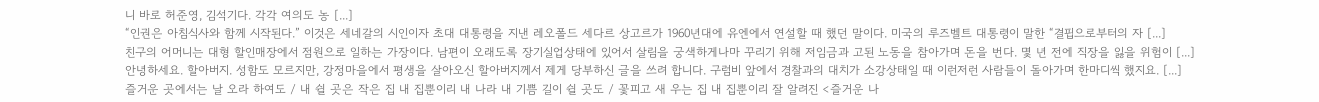니 바로 허준영, 김석기다. 각각 여의도 농 [...]
“인권은 아침식사와 함께 시작된다.” 이것은 세네갈의 시인이자 초대 대통령을 지낸 레오폴드 세다르 상고르가 1960년대에 유엔에서 연설할 때 했던 말이다. 미국의 루즈벨트 대통령이 말한 “결핍으로부터의 자 [...]
친구의 어머니는 대형 할인매장에서 점원으로 일하는 가장이다. 남편이 오래도록 장기실업상태에 있어서 살림을 궁색하게나마 꾸리기 위해 저임금과 고된 노동을 참아가며 돈을 번다. 몇 년 전에 직장을 잃을 위험이 [...]
안녕하세요. 할아버지. 성함도 모르지만, 강정마을에서 평생을 살아오신 할아버지께서 제게 당부하신 글을 쓰려 합니다. 구럼비 앞에서 경찰과의 대치가 소강상태일 때 이런저런 사람들이 돌아가며 한마디씩 했지요. [...]
즐거운 곳에서는 날 오라 하여도 / 내 쉴 곳은 작은 집 내 집뿐이리 내 나라 내 기쁨 길이 쉴 곳도 / 꽃피고 새 우는 집 내 집뿐이리 잘 알려진 <즐거운 나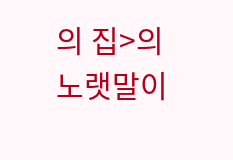의 집>의 노랫말이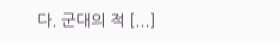다. 군대의 적 [...]